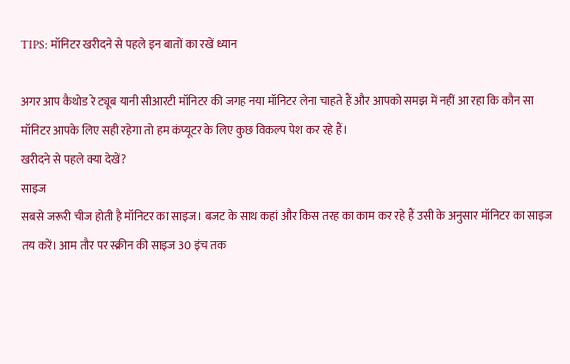TIPS: मॉनिटर खरीदने से पहले इन बातों का रखें ध्यान

अगर आप कैथोड रे ट्यूब यानी सीआरटी मॉनिटर की जगह नया मॉनिटर लेना चाहते हैं और आपको समझ में नहीं आ रहा कि कौन सा मॉनिटर आपके लिए सही रहेगा तो हम कंप्यूटर के लिए कुछ विकल्प पेश कर रहे हैं।
खरीदने से पहले क्या देखें?
साइज
सबसे जरूरी चीज होती है मॉनिटर का साइज। बजट के साथ कहां और किस तरह का काम कर रहे हैं उसी के अनुसार मॉनिटर का साइज तय करें। आम तौर पर स्क्रीन की साइज 30 इंच तक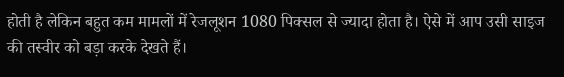होती है लेकिन बहुत कम मामलों में रेजलूशन 1080 पिक्सल से ज्यादा होता है। ऐसे में आप उसी साइज की तस्वीर को बड़ा करके देखते हैं।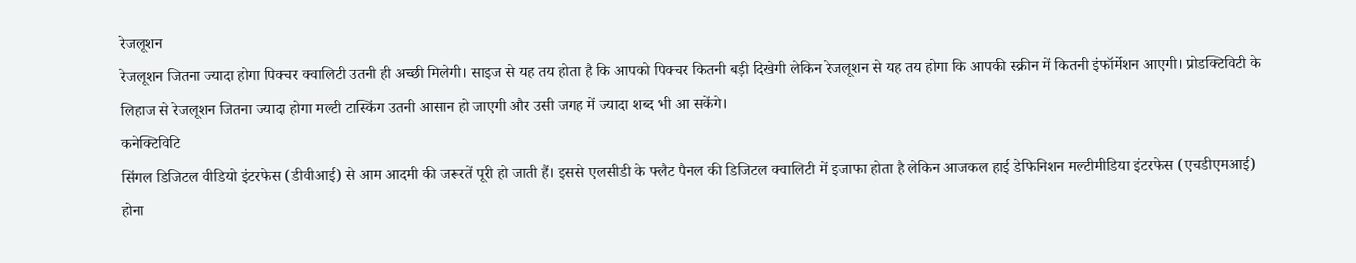रेजलूशन
रेजलूशन जितना ज्यादा होगा पिक्चर क्वालिटी उतनी ही अच्छी मिलेगी। साइज से यह तय होता है कि आपको पिक्चर कितनी बड़ी दिखेगी लेकिन रेजलूशन से यह तय होगा कि आपकी स्क्रीन में कितनी इंफॉर्मेशन आएगी। प्रोडक्टिविटी के लिहाज से रेजलूशन जितना ज्यादा होगा मल्टी टास्किंग उतनी आसान हो जाएगी और उसी जगह में ज्यादा शब्द भी आ सकेंगे।
कनेक्टिविटि
सिंगल डिजिटल वीडियो इंटरफेस (डीवीआई) से आम आदमी की जरूरतें पूरी हो जाती हैं। इससे एलसीडी के फ्लैट पैनल की डिजिटल क्वालिटी में इजाफा होता है लेकिन आजकल हाई डेफिनिशन मल्टीमीडिया इंटरफेस (एचडीएमआई) होना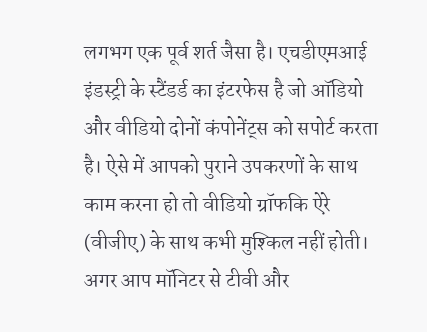लगभग एक पूर्व शर्त जैसा है। एचडीएमआई इंडस्ट्री के स्टैंडर्ड का इंटरफेस है जो ऑडियो और वीडियो दोनों कंपोनेंट्स को सपोर्ट करता है। ऐसे में आपको पुराने उपकरणों के साथ काम करना हो तो वीडियो ग्रॉफकि ऐरे (वीजीए) के साथ कभी मुश्किल नहीं होती। अगर आप मॉनिटर से टीवी और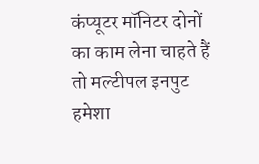कंप्यूटर मॉनिटर दोनों का काम लेना चाहते हैं तो मल्टीपल इनपुट हमेशा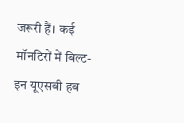जरूरी हैं। कई मॉनटिरों में बिल्ट-इन यूएसबी हब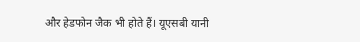और हेडफोन जैक भी होते हैं। यूएसबी यानी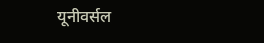यूनीवर्सल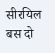सीरयिल बस दो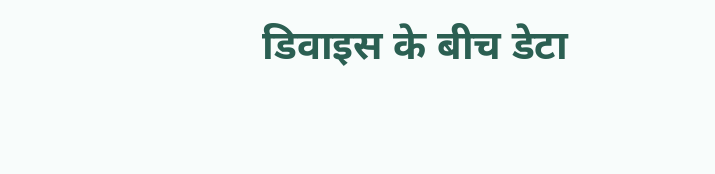डिवाइस के बीच डेटा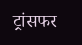ट्रांसफर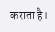कराता है।